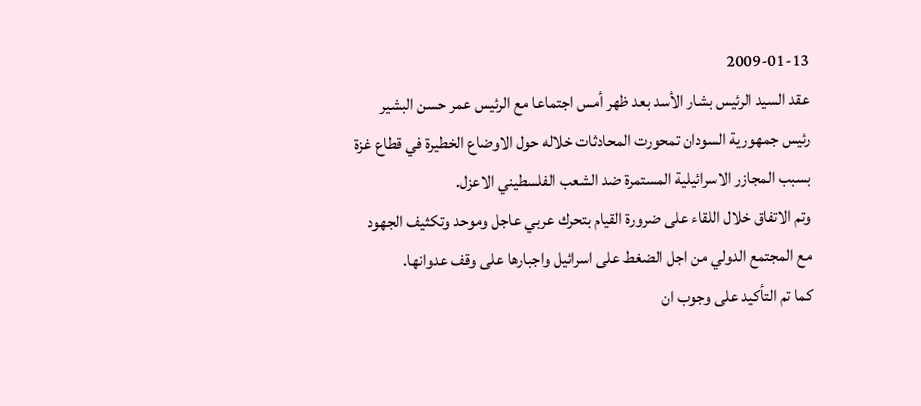2009-01-13
عقد السيد الرئيس بشار الأسد بعد ظهر أمس اجتماعا مع الرئيس عمر حسن البشير رئيس جمهورية السودان تمحورت المحادثات خلاله حول الاوضاع الخطيرة في قطاع غزة بسبب المجازر الاسرائيلية المستمرة ضد الشعب الفلسطيني الاعزل.
وتم الاتفاق خلال اللقاء على ضرورة القيام بتحرك عربي عاجل وموحد وتكثيف الجهود مع المجتمع الدولي من اجل الضغط على اسرائيل واجبارها على وقف عدوانها.
كما تم التأكيد على وجوب ان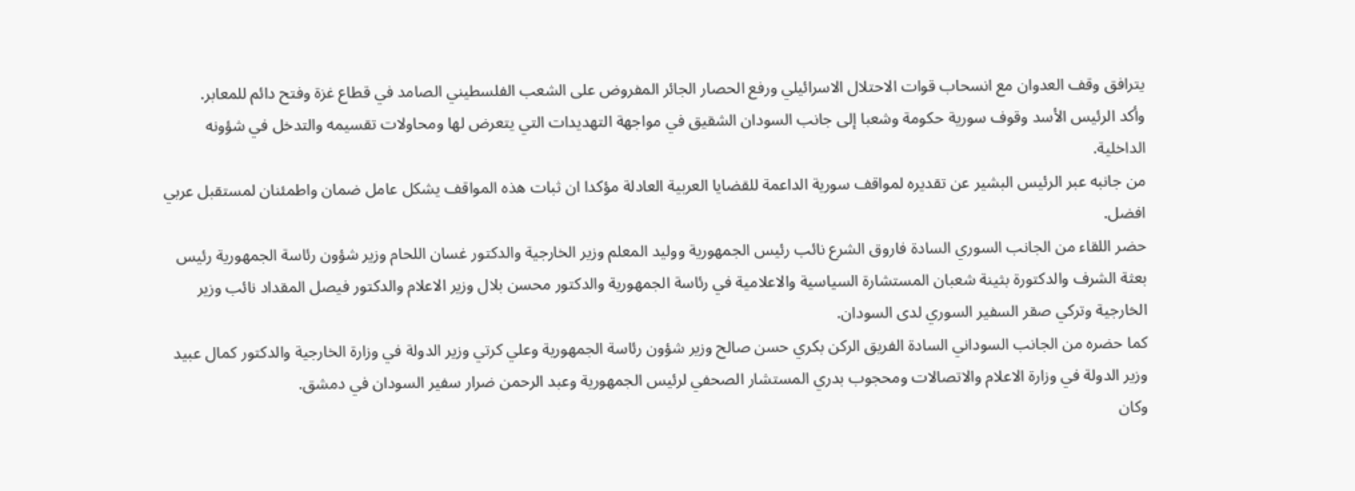يترافق وقف العدوان مع انسحاب قوات الاحتلال الاسرائيلي ورفع الحصار الجائر المفروض على الشعب الفلسطيني الصامد في قطاع غزة وفتح دائم للمعابر.
وأكد الرئيس الأسد وقوف سورية حكومة وشعبا إلى جانب السودان الشقيق في مواجهة التهديدات التي يتعرض لها ومحاولات تقسيمه والتدخل في شؤونه الداخلية.
من جانبه عبر الرئيس البشير عن تقديره لمواقف سورية الداعمة للقضايا العربية العادلة مؤكدا ان ثبات هذه المواقف يشكل عامل ضمان واطمئنان لمستقبل عربي افضل.
حضر اللقاء من الجانب السوري السادة فاروق الشرع نائب رئيس الجمهورية ووليد المعلم وزير الخارجية والدكتور غسان اللحام وزير شؤون رئاسة الجمهورية رئيس بعثة الشرف والدكتورة بثينة شعبان المستشارة السياسية والاعلامية في رئاسة الجمهورية والدكتور محسن بلال وزير الاعلام والدكتور فيصل المقداد نائب وزير الخارجية وتركي صقر السفير السوري لدى السودان.
كما حضره من الجانب السوداني السادة الفريق الركن بكري حسن صالح وزير شؤون رئاسة الجمهورية وعلي كرتي وزير الدولة في وزارة الخارجية والدكتور كمال عبيد وزير الدولة في وزارة الاعلام والاتصالات ومحجوب بدري المستشار الصحفي لرئيس الجمهورية وعبد الرحمن ضرار سفير السودان في دمشق.
وكان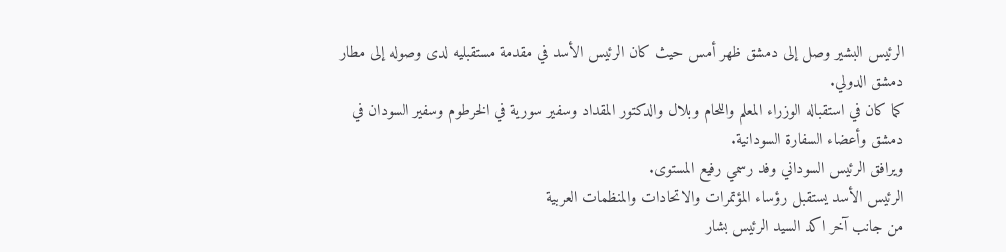الرئيس البشير وصل إلى دمشق ظهر أمس حيث كان الرئيس الأسد في مقدمة مستقبليه لدى وصوله إلى مطار دمشق الدولي.
كما كان في استقباله الوزراء المعلم واللحام وبلال والدكتور المقداد وسفير سورية في الخرطوم وسفير السودان في دمشق وأعضاء السفارة السودانية.
ويرافق الرئيس السوداني وفد رسمي رفيع المستوى.
الرئيس الأسد يستقبل رؤساء المؤتمرات والاتحادات والمنظمات العربية
من جانب آخر اكد السيد الرئيس بشار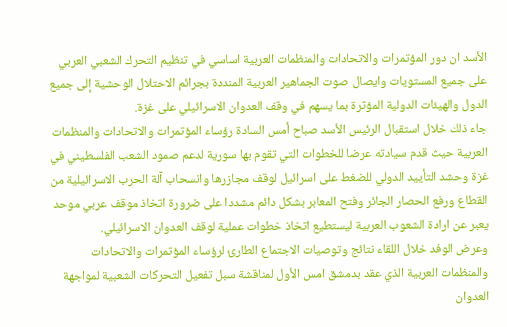الأسد ان دور المؤتمرات والاتحادات والمنظمات العربية اساسي في تنظيم التحرك الشعبي العربي على جميع المستويات وايصال صوت الجماهير العربية المنددة بجرائم الاحتلال الوحشية إلى جميع الدول والهيئات الدولية المؤثرة بما يسهم في وقف العدوان الاسرائيلي على غزة.
جاء ذلك خلال استقبال الرئيس الأسد صباح أمس السادة رؤساء المؤتمرات والاتحادات والمنظمات العربية حيث قدم سيادته عرضا للخطوات التي تقوم بها سورية لدعم صمود الشعب الفلسطيني في غزة وحشد التأييد الدولي للضغط على اسرائيل لوقف مجازرها وانسحاب آلة الحرب الاسرائيلية من القطاع ورفع الحصار الجائر وفتح المعابر بشكل دائم مشددا على ضرورة اتخاذ موقف عربي موحد يعبر عن ارادة الشعوب العربية ليستطيع اتخاذ خطوات عملية لوقف العدوان الاسرائيلي.
وعرض الوفد خلال اللقاء نتائج وتوصيات الاجتماع الطارئ لرؤساء المؤتمرات والاتحادات والمنظمات العربية الذي عقد بدمشق امس الأول لمناقشة سبل تفعيل التحركات الشعبية لمواجهة العدوان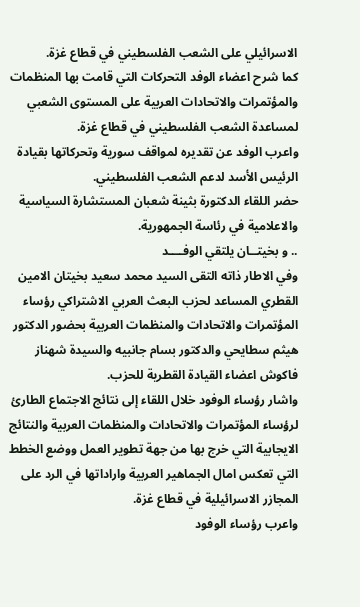الاسرائيلي على الشعب الفلسطيني في قطاع غزة.
كما شرح اعضاء الوفد التحركات التي قامت بها المنظمات والمؤتمرات والاتحادات العربية على المستوى الشعبي لمساعدة الشعب الفلسطيني في قطاع غزة.
واعرب الوفد عن تقديره لمواقف سورية وتحركاتها بقيادة الرئيس الأسد لدعم الشعب الفلسطيني.
حضر اللقاء الدكتورة بثينة شعبان المستشارة السياسية والاعلامية في رئاسة الجمهورية.
.. و بخيتــان يلتقي الوفــــد
وفي الاطار ذاته التقى السيد محمد سعيد بخيتان الامين القطري المساعد لحزب البعث العربي الاشتراكي رؤساء المؤتمرات والاتحادات والمنظمات العربية بحضور الدكتور هيثم سطايحي والدكتور بسام جانبيه والسيدة شهناز فاكوش اعضاء القيادة القطرية للحزب.
واشار رؤساء الوفود خلال اللقاء إلى نتائج الاجتماع الطارئ لرؤساء المؤتمرات والاتحادات والمنظمات العربية والنتائج الايجابية التي خرج بها من جهة تطوير العمل ووضع الخطط التي تعكس امال الجماهير العربية واراداتها في الرد على المجازر الاسرائيلية في قطاع غزة.
واعرب رؤساء الوفود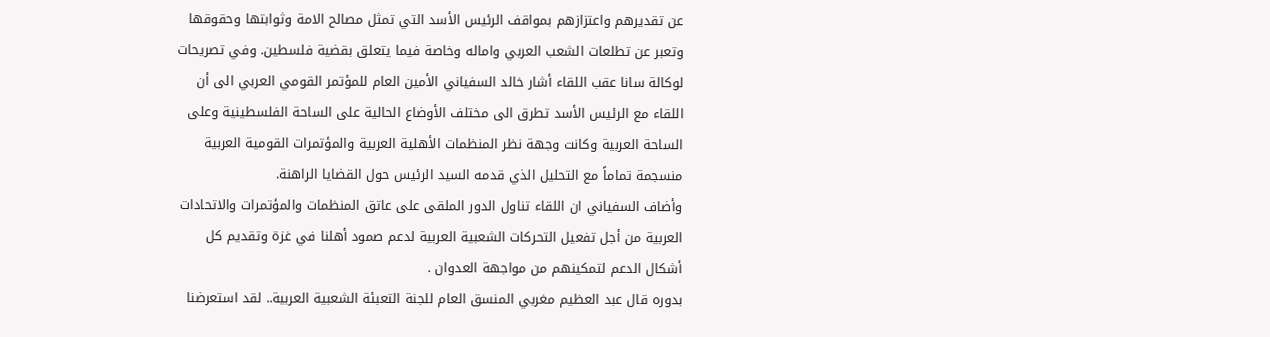عن تقديرهم واعتزازهم بمواقف الرئيس الأسد التي تمثل مصالح الامة وثوابتها وحقوقها وتعبر عن تطلعات الشعب العربي واماله وخاصة فيما يتعلق بقضية فلسطين. وفي تصريحات لوكالة سانا عقب اللقاء أشار خالد السفياني الأمين العام للمؤتمر القومي العربي الى أن اللقاء مع الرئيس الأسد تطرق الى مختلف الأوضاع الحالية على الساحة الفلسطينية وعلى الساحة العربية وكانت وجهة نظر المنظمات الأهلية العربية والمؤتمرات القومية العربية منسجمة تماماً مع التحليل الذي قدمه السيد الرئيس حول القضايا الراهنة.
وأضاف السفياني ان اللقاء تناول الدور الملقى على عاتق المنظمات والمؤتمرات والاتحادات العربية من أجل تفعيل التحركات الشعبية العربية لدعم صمود أهلنا في غزة وتقديم كل أشكال الدعم لتمكينهم من مواجهة العدوان .
بدوره قال عبد العظيم مغربي المنسق العام للجنة التعبئة الشعبية العربية.. لقد استعرضنا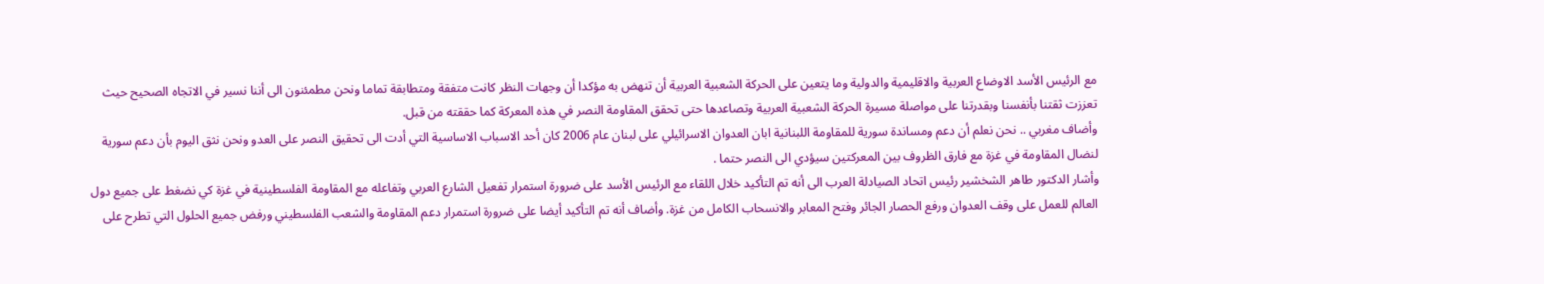مع الرئيس الأسد الاوضاع العربية والاقليمية والدولية وما يتعين على الحركة الشعبية العربية أن تنهض به مؤكدا أن وجهات النظر كانت متفقة ومتطابقة تماما ونحن مطمئنون الى أننا نسير في الاتجاه الصحيح حيث تعززت ثقتنا بأنفسنا وبقدرتنا على مواصلة مسيرة الحركة الشعبية العربية وتصاعدها حتى تحقق المقاومة النصر في هذه المعركة كما حققته من قبل.
وأضاف مغربي .. نحن نعلم أن دعم ومساندة سورية للمقاومة اللبنانية ابان العدوان الاسرائيلي على لبنان عام 2006 كان أحد الاسباب الاساسية التي أدت الى تحقيق النصر على العدو ونحن نثق اليوم بأن دعم سورية لنضال المقاومة في غزة مع فارق الظروف بين المعركتين سيؤدي الى النصر حتما .
وأشار الدكتور طاهر الشخشير رئيس اتحاد الصيادلة العرب الى أنه تم التأكيد خلال اللقاء مع الرئيس الأسد على ضرورة استمرار تفعيل الشارع العربي وتفاعله مع المقاومة الفلسطينية في غزة كي نضغط على جميع دول العالم للعمل على وقف العدوان ورفع الحصار الجائر وفتح المعابر والانسحاب الكامل من غزة. وأضاف أنه تم التأكيد أيضا على ضرورة استمرار دعم المقاومة والشعب الفلسطيني ورفض جميع الحلول التي تطرح على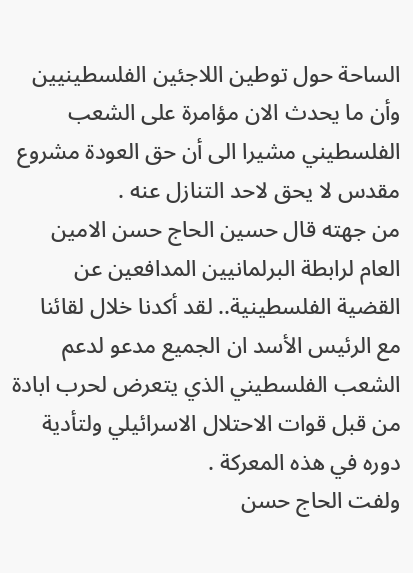الساحة حول توطين اللاجئين الفلسطينيين وأن ما يحدث الان مؤامرة على الشعب الفلسطيني مشيرا الى أن حق العودة مشروع مقدس لا يحق لاحد التنازل عنه .
من جهته قال حسين الحاج حسن الامين العام لرابطة البرلمانيين المدافعين عن القضية الفلسطينية.. لقد أكدنا خلال لقائنا مع الرئيس الأسد ان الجميع مدعو لدعم الشعب الفلسطيني الذي يتعرض لحرب ابادة من قبل قوات الاحتلال الاسرائيلي ولتأدية دوره في هذه المعركة .
ولفت الحاج حسن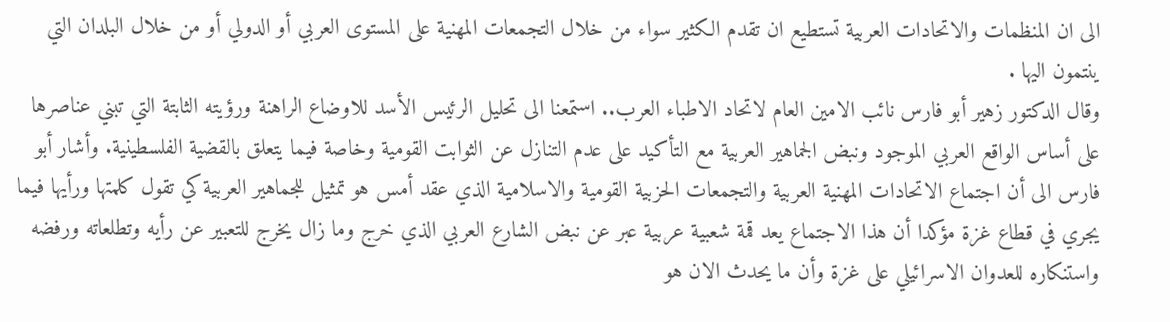الى ان المنظمات والاتحادات العربية تستطيع ان تقدم الكثير سواء من خلال التجمعات المهنية على المستوى العربي أو الدولي أو من خلال البلدان التي ينتمون اليها .
وقال الدكتور زهير أبو فارس نائب الامين العام لاتحاد الاطباء العرب.. استمعنا الى تحليل الرئيس الأسد للاوضاع الراهنة ورؤيته الثابتة التي تبني عناصرها على أساس الواقع العربي الموجود ونبض الجماهير العربية مع التأكيد على عدم التنازل عن الثوابت القومية وخاصة فيما يتعلق بالقضية الفلسطينية. وأشار أبو فارس الى أن اجتماع الاتحادات المهنية العربية والتجمعات الحزبية القومية والاسلامية الذي عقد أمس هو تمثيل للجماهير العربية كي تقول كلمتها ورأيها فيما يجري في قطاع غزة مؤكدا أن هذا الاجتماع يعد قمة شعبية عربية عبر عن نبض الشارع العربي الذي خرج وما زال يخرج للتعبير عن رأيه وتطلعاته ورفضه واستنكاره للعدوان الاسرائيلي على غزة وأن ما يحدث الان هو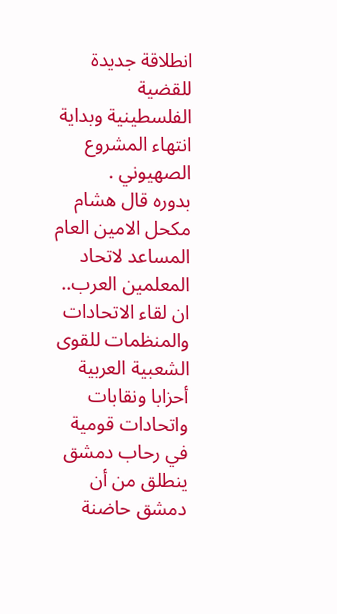انطلاقة جديدة للقضية الفلسطينية وبداية انتهاء المشروع الصهيوني .
بدوره قال هشام مكحل الامين العام المساعد لاتحاد المعلمين العرب.. ان لقاء الاتحادات والمنظمات للقوى الشعبية العربية أحزابا ونقابات واتحادات قومية في رحاب دمشق ينطلق من أن دمشق حاضنة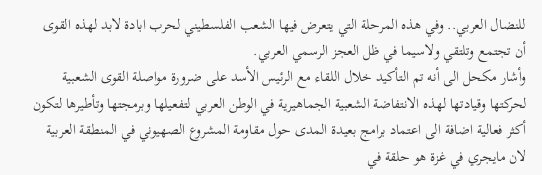للنضال العربي.. وفي هذه المرحلة التي يتعرض فيها الشعب الفلسطيني لحرب ابادة لابد لهذه القوى أن تجتمع وتلتقي ولاسيما في ظل العجز الرسمي العربي.
وأشار مكحل الى أنه تم التأكيد خلال اللقاء مع الرئيس الأسد على ضرورة مواصلة القوى الشعبية لحركتها وقيادتها لهذه الانتفاضة الشعبية الجماهيرية في الوطن العربي لتفعيلها وبرمجتها وتأطيرها لتكون أكثر فعالية اضافة الى اعتماد برامج بعيدة المدى حول مقاومة المشروع الصهيوني في المنطقة العربية لان مايجري في غزة هو حلقة في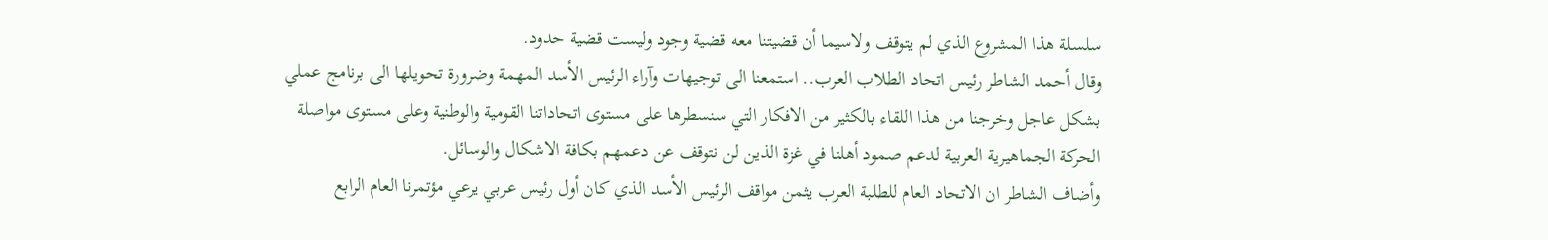سلسلة هذا المشروع الذي لم يتوقف ولاسيما أن قضيتنا معه قضية وجود وليست قضية حدود.
وقال أحمد الشاطر رئيس اتحاد الطلاب العرب.. استمعنا الى توجيهات وآراء الرئيس الأسد المهمة وضرورة تحويلها الى برنامج عملي بشكل عاجل وخرجنا من هذا اللقاء بالكثير من الافكار التي سنسطرها على مستوى اتحاداتنا القومية والوطنية وعلى مستوى مواصلة الحركة الجماهيرية العربية لدعم صمود أهلنا في غزة الذين لن نتوقف عن دعمهم بكافة الاشكال والوسائل.
وأضاف الشاطر ان الاتحاد العام للطلبة العرب يثمن مواقف الرئيس الأسد الذي كان أول رئيس عربي يرعي مؤتمرنا العام الرابع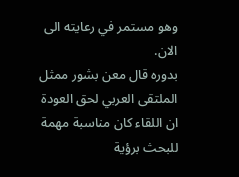وهو مستمر في رعايته الى الان.
بدوره قال معن بشور ممثل الملتقى العربي لحق العودة ان اللقاء كان مناسبة مهمة للبحث برؤية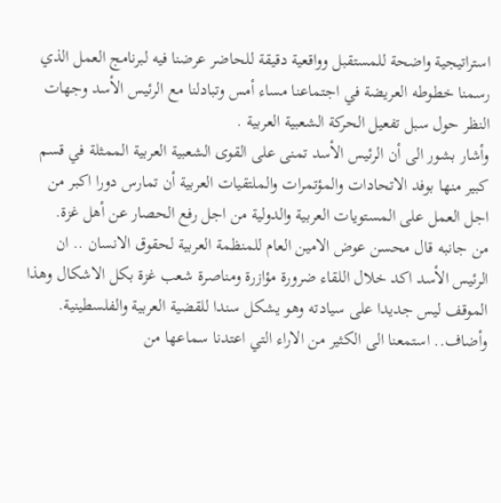استراتيجية واضحة للمستقبل وواقعية دقيقة للحاضر عرضنا فيه لبرنامج العمل الذي رسمنا خطوطه العريضة في اجتماعنا مساء أمس وتبادلنا مع الرئيس الأسد وجهات النظر حول سبل تفعيل الحركة الشعبية العربية .
وأشار بشور الى أن الرئيس الأسد تمنى على القوى الشعبية العربية الممثلة في قسم كبير منها بوفد الاتحادات والمؤتمرات والملتقيات العربية أن تمارس دورا اكبر من اجل العمل على المستويات العربية والدولية من اجل رفع الحصار عن أهل غزة.
من جانبه قال محسن عوض الامين العام للمنظمة العربية لحقوق الانسان .. ان الرئيس الأسد اكد خلال اللقاء ضرورة مؤازرة ومناصرة شعب غزة بكل الاشكال وهذا الموقف ليس جديدا على سيادته وهو يشكل سندا للقضية العربية والفلسطينية.
وأضاف.. استمعنا الى الكثير من الاراء التي اعتدنا سماعها من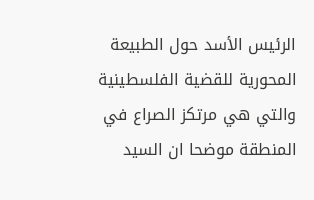الرئيس الأسد حول الطبيعة المحورية للقضية الفلسطينية والتي هي مرتكز الصراع في المنطقة موضحا ان السيد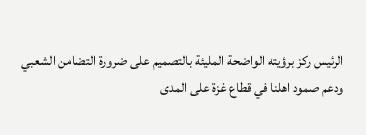الرئيس ركز برؤيته الواضحة المليئة بالتصميم على ضرورة التضامن الشعبي ودعم صمود اهلنا في قطاع غزة على المدى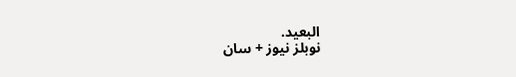البعيد.
نوبلز نيوز + سان